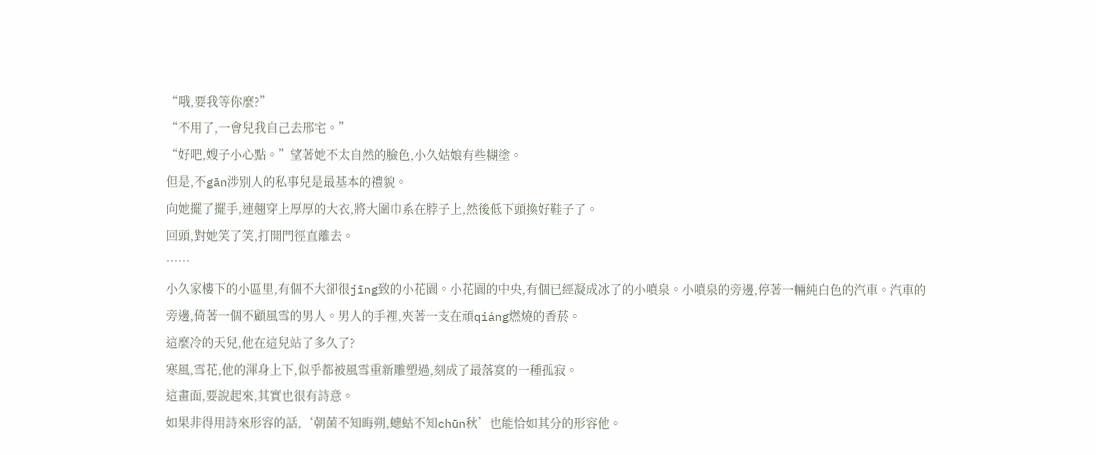“哦,要我等你麼?”
“不用了,一會兒我自己去邢宅。”
“好吧,嫂子小心點。”望著她不太自然的臉色,小久姑娘有些糊塗。
但是,不gān涉別人的私事兒是最基本的禮貌。
向她擺了擺手,連翹穿上厚厚的大衣,將大圍巾系在脖子上,然後低下頭換好鞋子了。
回頭,對她笑了笑,打開門徑直離去。
……
小久家樓下的小區里,有個不大卻很jīng致的小花園。小花園的中央,有個已經凝成冰了的小噴泉。小噴泉的旁邊,停著一輛純白色的汽車。汽車的旁邊,倚著一個不顧風雪的男人。男人的手裡,夾著一支在頑qiáng燃燒的香菸。
這麼冷的天兒,他在這兒站了多久了?
寒風,雪花,他的渾身上下,似乎都被風雪重新雕塑過,刻成了最落寞的一種孤寂。
這畫面,要說起來,其實也很有詩意。
如果非得用詩來形容的話,‘朝菌不知晦朔,蟪蛄不知chūn秋’也能恰如其分的形容他。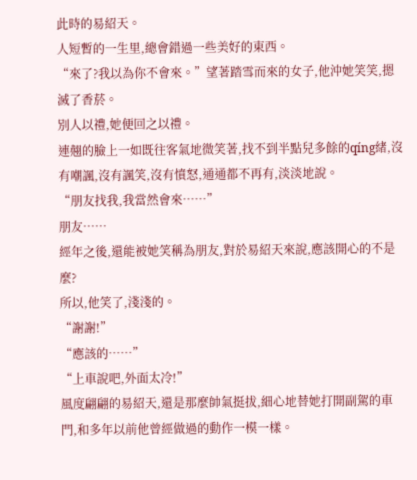此時的易紹天。
人短暫的一生里,總會錯過一些美好的東西。
“來了?我以為你不會來。”望著踏雪而來的女子,他沖她笑笑,摁滅了香菸。
別人以禮,她便回之以禮。
連翹的臉上一如既往客氣地微笑著,找不到半點兒多餘的qíng緒,沒有嘲諷,沒有諷笑,沒有憤怒,通通都不再有,淡淡地說。
“朋友找我,我當然會來……”
朋友……
經年之後,還能被她笑稱為朋友,對於易紹天來說,應該開心的不是麼?
所以,他笑了,淺淺的。
“謝謝!”
“應該的……”
“上車說吧,外面太冷!”
風度翩翩的易紹天,還是那麼帥氣挺拔,細心地替她打開副駕的車門,和多年以前他曾經做過的動作一模一樣。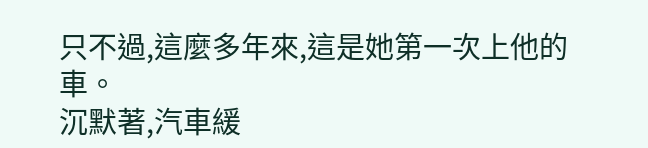只不過,這麼多年來,這是她第一次上他的車。
沉默著,汽車緩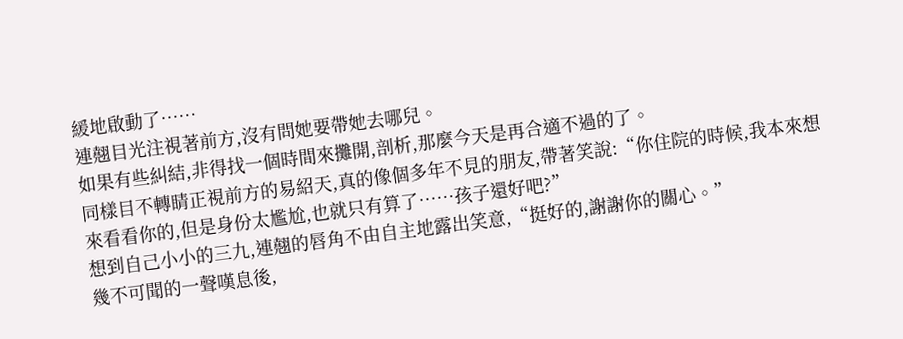緩地啟動了……
連翹目光注視著前方,沒有問她要帶她去哪兒。
如果有些糾結,非得找一個時間來攤開,剖析,那麼今天是再合適不過的了。
同樣目不轉睛正視前方的易紹天,真的像個多年不見的朋友,帶著笑說:“你住院的時候,我本來想來看看你的,但是身份太尷尬,也就只有算了……孩子還好吧?”
想到自己小小的三九,連翹的唇角不由自主地露出笑意,“挺好的,謝謝你的關心。”
幾不可聞的一聲嘆息後,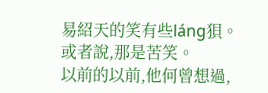易紹天的笑有些láng狽。
或者說,那是苦笑。
以前的以前,他何曾想過,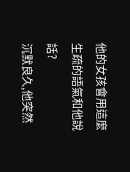他的女孩會用這麼生疏的語氣和他說話?
沉默良久,他突然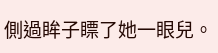側過眸子瞟了她一眼兒。